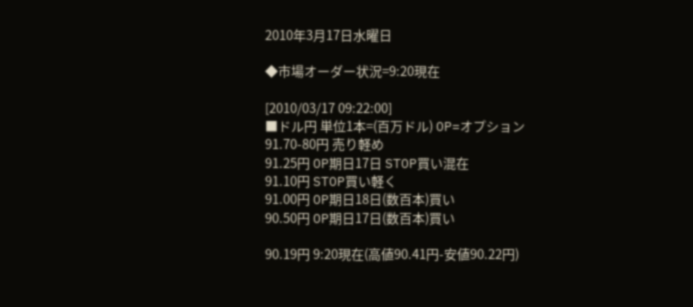2010年3月17日水曜日

◆市場オーダー状況=9:20現在

[2010/03/17 09:22:00]
■ドル円 単位1本=(百万ドル) OP=オプション
91.70-80円 売り軽め
91.25円 OP期日17日 STOP買い混在
91.10円 STOP買い軽く
91.00円 OP期日18日(数百本)買い
90.50円 OP期日17日(数百本)買い

90.19円 9:20現在(高値90.41円-安値90.22円)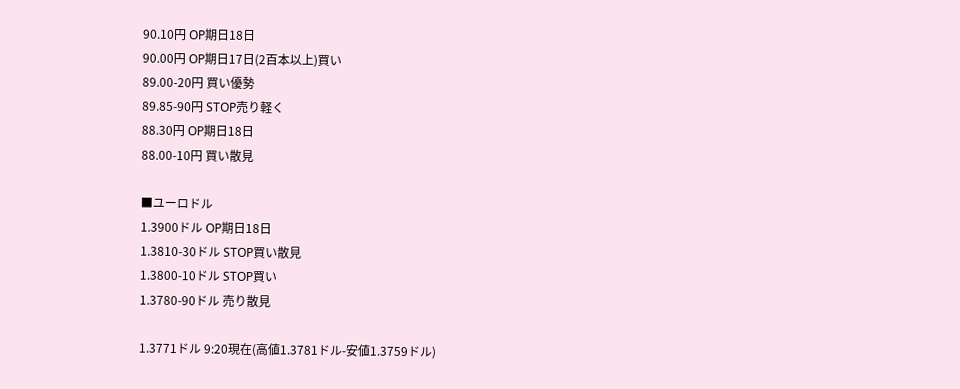90.10円 OP期日18日
90.00円 OP期日17日(2百本以上)買い
89.00-20円 買い優勢
89.85-90円 STOP売り軽く
88.30円 OP期日18日
88.00-10円 買い散見

■ユーロドル
1.3900ドル OP期日18日
1.3810-30ドル STOP買い散見
1.3800-10ドル STOP買い
1.3780-90ドル 売り散見

1.3771ドル 9:20現在(高値1.3781ドル-安値1.3759ドル)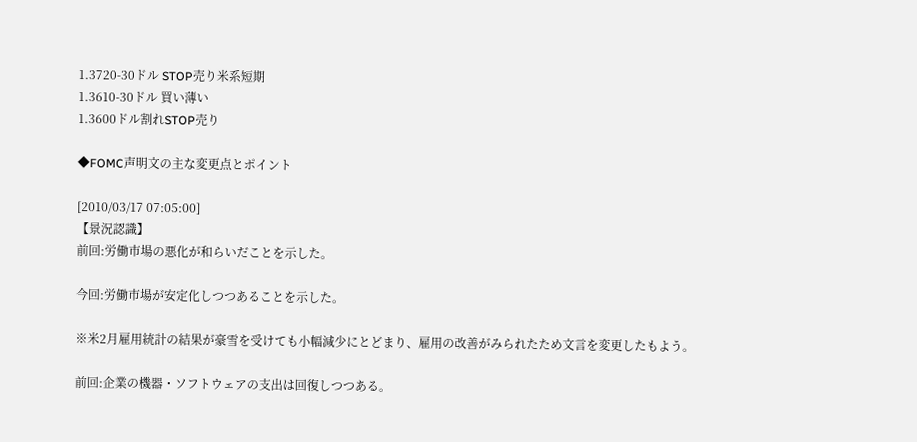1.3720-30ドル STOP売り米系短期
1.3610-30ドル 買い薄い
1.3600ドル割れSTOP売り

◆FOMC声明文の主な変更点とポイント

[2010/03/17 07:05:00]
【景況認識】
前回:労働市場の悪化が和らいだことを示した。

今回:労働市場が安定化しつつあることを示した。

※米2月雇用統計の結果が豪雪を受けても小幅減少にとどまり、雇用の改善がみられたため文言を変更したもよう。

前回:企業の機器・ソフトウェアの支出は回復しつつある。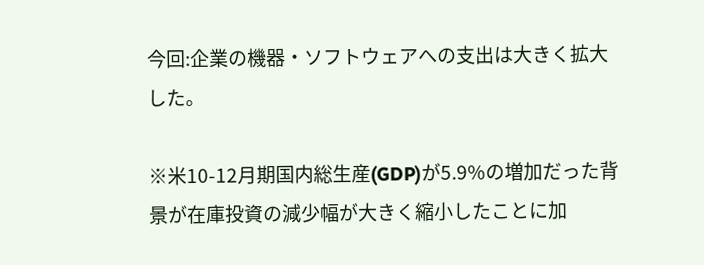今回:企業の機器・ソフトウェアへの支出は大きく拡大した。

※米10-12月期国内総生産(GDP)が5.9%の増加だった背景が在庫投資の減少幅が大きく縮小したことに加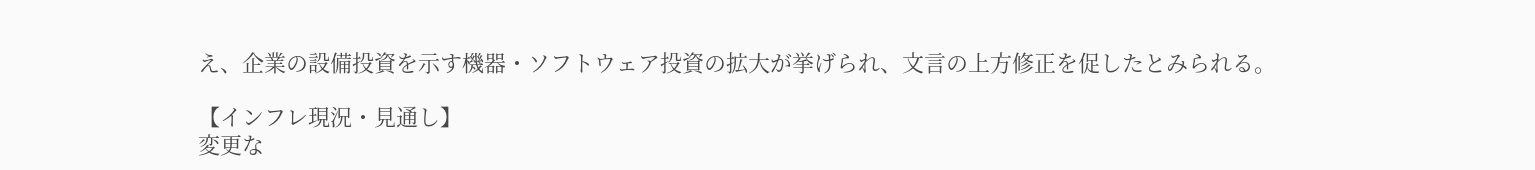え、企業の設備投資を示す機器・ソフトウェア投資の拡大が挙げられ、文言の上方修正を促したとみられる。

【インフレ現況・見通し】
変更な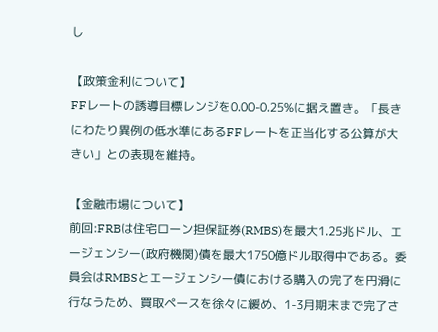し

【政策金利について】
FFレートの誘導目標レンジを0.00-0.25%に据え置き。「長きにわたり異例の低水準にあるFFレートを正当化する公算が大きい」との表現を維持。

【金融市場について】
前回:FRBは住宅ローン担保証券(RMBS)を最大1.25兆ドル、エージェンシー(政府機関)債を最大1750億ドル取得中である。委員会はRMBSとエージェンシー債における購入の完了を円滑に行なうため、買取ペースを徐々に緩め、1-3月期末まで完了さ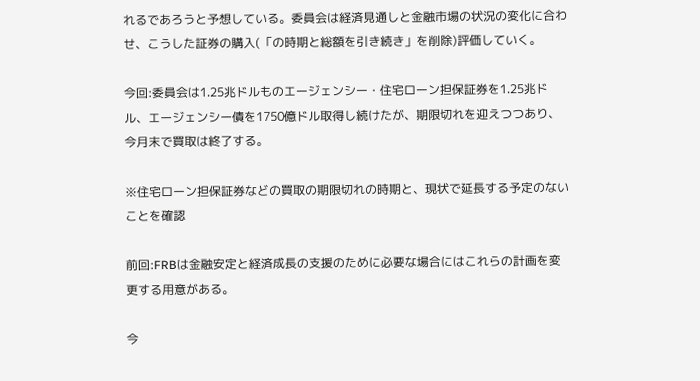れるであろうと予想している。委員会は経済見通しと金融市場の状況の変化に合わせ、こうした証券の購入(「の時期と総額を引き続き」を削除)評価していく。

今回:委員会は1.25兆ドルものエージェンシー・住宅ローン担保証券を1.25兆ドル、エージェンシー債を1750億ドル取得し続けたが、期限切れを迎えつつあり、今月末で買取は終了する。

※住宅ローン担保証券などの買取の期限切れの時期と、現状で延長する予定のないことを確認

前回:FRBは金融安定と経済成長の支援のために必要な場合にはこれらの計画を変更する用意がある。

今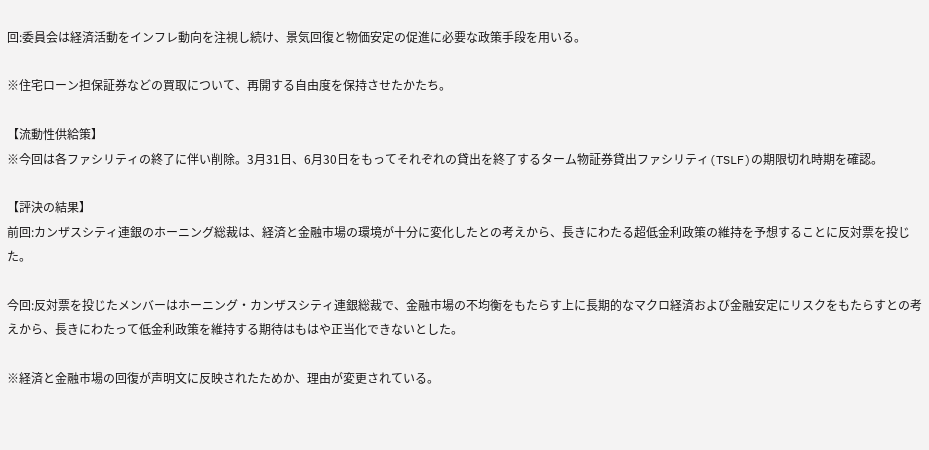回:委員会は経済活動をインフレ動向を注視し続け、景気回復と物価安定の促進に必要な政策手段を用いる。

※住宅ローン担保証券などの買取について、再開する自由度を保持させたかたち。

【流動性供給策】
※今回は各ファシリティの終了に伴い削除。3月31日、6月30日をもってそれぞれの貸出を終了するターム物証券貸出ファシリティ(TSLF)の期限切れ時期を確認。

【評決の結果】
前回:カンザスシティ連銀のホーニング総裁は、経済と金融市場の環境が十分に変化したとの考えから、長きにわたる超低金利政策の維持を予想することに反対票を投じた。

今回:反対票を投じたメンバーはホーニング・カンザスシティ連銀総裁で、金融市場の不均衡をもたらす上に長期的なマクロ経済および金融安定にリスクをもたらすとの考えから、長きにわたって低金利政策を維持する期待はもはや正当化できないとした。

※経済と金融市場の回復が声明文に反映されたためか、理由が変更されている。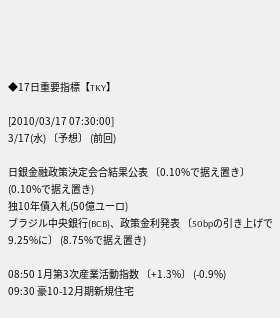◆17日重要指標【TKY】

[2010/03/17 07:30:00]
3/17(水) 〔予想〕 (前回)

日銀金融政策決定会合結果公表 〔0.10%で据え置き〕 (0.10%で据え置き)
独10年債入札(50億ユーロ)
ブラジル中央銀行(BCB)、政策金利発表 〔50bpの引き上げで9.25%に〕 (8.75%で据え置き)

08:50 1月第3次産業活動指数 〔+1.3%〕 (-0.9%)
09:30 豪10-12月期新規住宅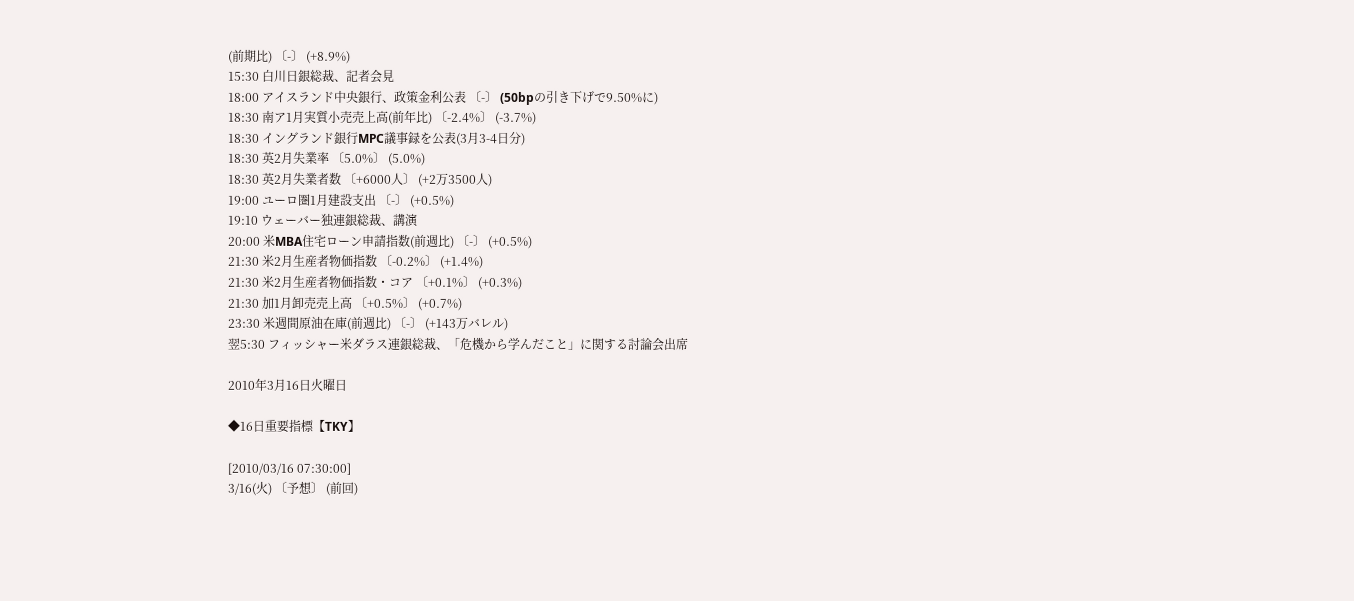(前期比) 〔-〕 (+8.9%)
15:30 白川日銀総裁、記者会見
18:00 アイスランド中央銀行、政策金利公表 〔-〕 (50bpの引き下げで9.50%に)
18:30 南ア1月実質小売売上高(前年比) 〔-2.4%〕 (-3.7%)
18:30 イングランド銀行MPC議事録を公表(3月3-4日分)
18:30 英2月失業率 〔5.0%〕 (5.0%)
18:30 英2月失業者数 〔+6000人〕 (+2万3500人)
19:00 ユーロ圏1月建設支出 〔-〕 (+0.5%)
19:10 ウェーバー独連銀総裁、講演
20:00 米MBA住宅ローン申請指数(前週比) 〔-〕 (+0.5%)
21:30 米2月生産者物価指数 〔-0.2%〕 (+1.4%)
21:30 米2月生産者物価指数・コア 〔+0.1%〕 (+0.3%)
21:30 加1月卸売売上高 〔+0.5%〕 (+0.7%)
23:30 米週間原油在庫(前週比) 〔-〕 (+143万バレル)
翌5:30 フィッシャー米ダラス連銀総裁、「危機から学んだこと」に関する討論会出席

2010年3月16日火曜日

◆16日重要指標【TKY】

[2010/03/16 07:30:00]
3/16(火) 〔予想〕 (前回)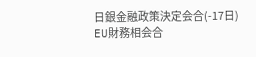日銀金融政策決定会合(-17日)
EU財務相会合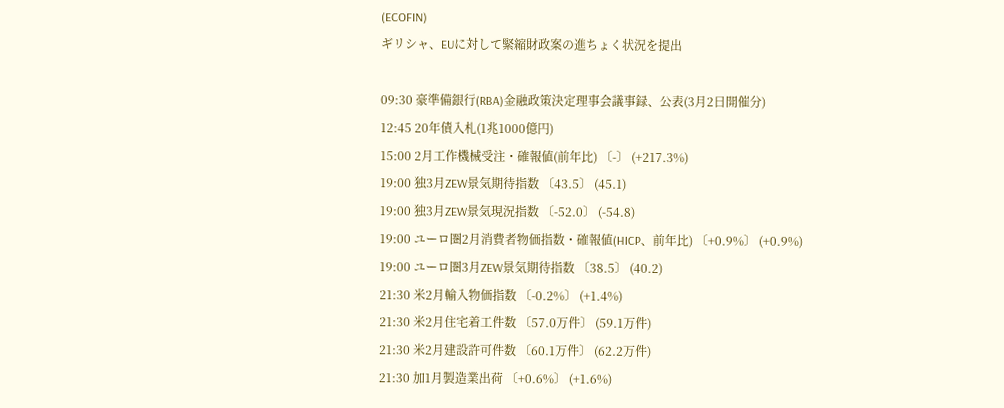(ECOFIN)
ギリシャ、EUに対して緊縮財政案の進ちょく状況を提出

09:30 豪準備銀行(RBA)金融政策決定理事会議事録、公表(3月2日開催分)
12:45 20年債入札(1兆1000億円)
15:00 2月工作機械受注・確報値(前年比) 〔-〕 (+217.3%)
19:00 独3月ZEW景気期待指数 〔43.5〕 (45.1)
19:00 独3月ZEW景気現況指数 〔-52.0〕 (-54.8)
19:00 ユーロ圏2月消費者物価指数・確報値(HICP、前年比) 〔+0.9%〕 (+0.9%)
19:00 ユーロ圏3月ZEW景気期待指数 〔38.5〕 (40.2)
21:30 米2月輸入物価指数 〔-0.2%〕 (+1.4%)
21:30 米2月住宅着工件数 〔57.0万件〕 (59.1万件)
21:30 米2月建設許可件数 〔60.1万件〕 (62.2万件)
21:30 加1月製造業出荷 〔+0.6%〕 (+1.6%)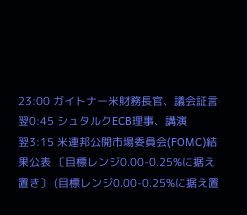23:00 ガイトナー米財務長官、議会証言
翌0:45 シュタルクECB理事、講演
翌3:15 米連邦公開市場委員会(FOMC)結果公表 〔目標レンジ0.00-0.25%に据え置き〕 (目標レンジ0.00-0.25%に据え置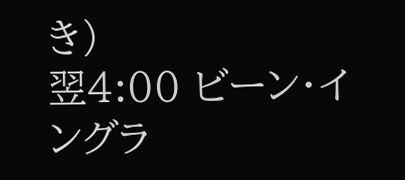き)
翌4:00 ビーン・イングラ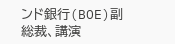ンド銀行(BOE)副総裁、講演